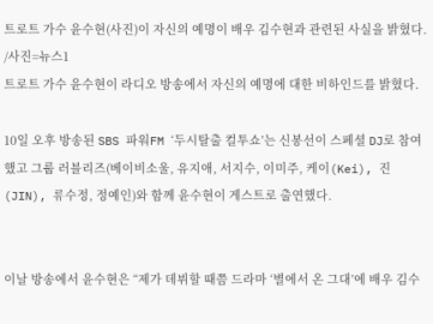트로트 가수 윤수현(사진)이 자신의 예명이 배우 김수현과 관련된 사실을 밝혔다. /사진=뉴스1
트로트 가수 윤수현이 라디오 방송에서 자신의 예명에 대한 비하인드를 밝혔다.

10일 오후 방송된 SBS 파워FM ‘두시탈출 컬투쇼’는 신봉선이 스페셜 DJ로 참여했고 그룹 러블리즈(베이비소울, 유지애, 서지수, 이미주, 케이(Kei), 진(JIN), 류수정, 정예인)와 함께 윤수현이 게스트로 출연했다.


이날 방송에서 윤수현은 “제가 데뷔할 때쯤 드라마 ‘별에서 온 그대’에 배우 김수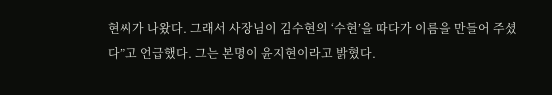현씨가 나왔다. 그래서 사장님이 김수현의 ‘수현’을 따다가 이름을 만들어 주셨다”고 언급했다. 그는 본명이 윤지현이라고 밝혔다.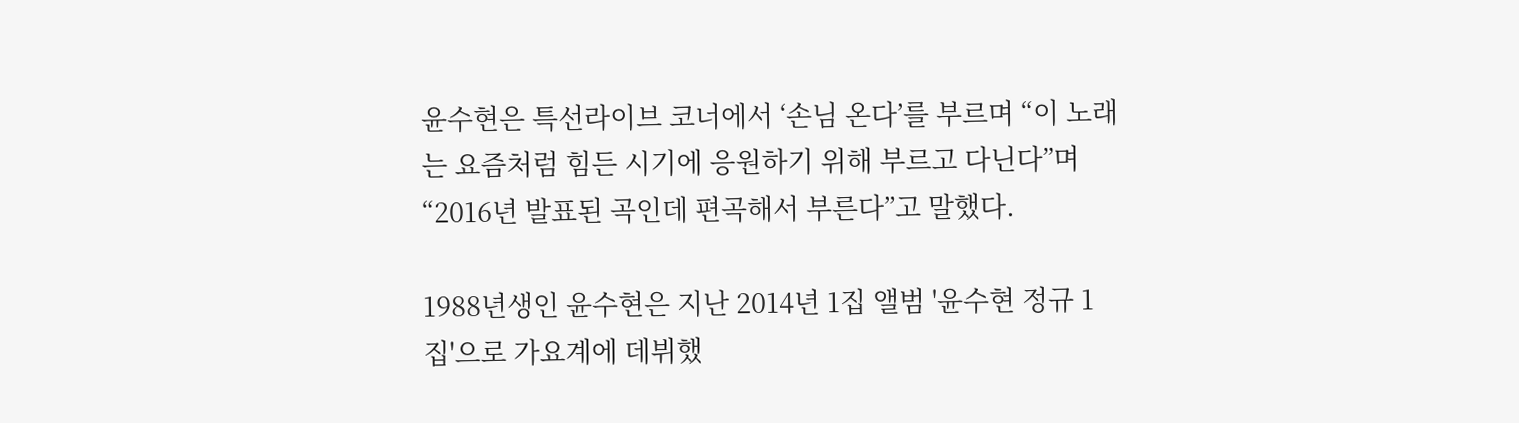윤수현은 특선라이브 코너에서 ‘손님 온다’를 부르며 “이 노래는 요즘처럼 힘든 시기에 응원하기 위해 부르고 다닌다”며 “2016년 발표된 곡인데 편곡해서 부른다”고 말했다.

1988년생인 윤수현은 지난 2014년 1집 앨범 '윤수현 정규 1집'으로 가요계에 데뷔했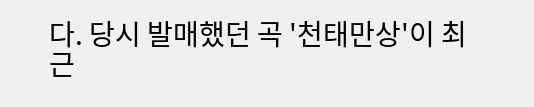다. 당시 발매했던 곡 '천태만상'이 최근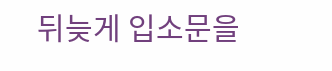뒤늦게 입소문을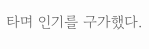타며 인기를 구가했다.